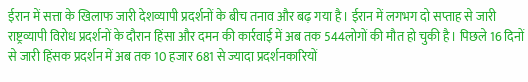ईरान में सत्ता के खिलाफ जारी देशव्यापी प्रदर्शनों के बीच तनाव और बढ़ गया है। ईरान में लगभग दो सप्ताह से जारी राष्ट्रव्यापी विरोध प्रदर्शनों के दौरान हिंसा और दमन की कार्रवाई में अब तक 544लोगों की मौत हो चुकी है। पिछले 16 दिनों से जारी हिंसक प्रदर्शन में अब तक 10 हजार 681 से ज्यादा प्रदर्शनकारियों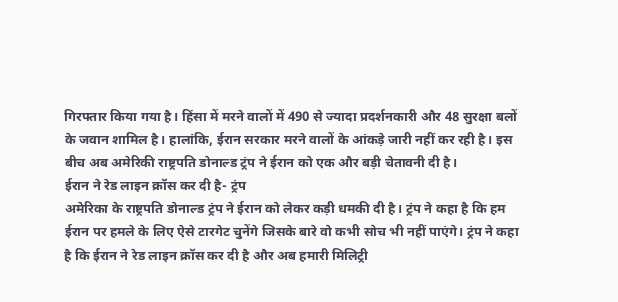गिरफ्तार किया गया है। हिंसा में मरने वालों में 490 से ज्यादा प्रदर्शनकारी और 48 सुरक्षा बलों के जवान शामिल है। हालांकि, ईरान सरकार मरने वालों के आंकड़े जारी नहीं कर रही है। इस बीच अब अमेरिकी राष्ट्रपति डोनाल्ड ट्रंप ने ईरान को एक और बड़ी चेतावनी दी है।
ईरान ने रेड लाइन क्रॉस कर दी है- ट्रंप
अमेरिका के राष्ट्रपति डोनाल्ड ट्रंप ने ईरान को लेकर कड़ी धमकी दी है। ट्रंप ने कहा है कि हम ईरान पर हमले के लिए ऐसे टारगेट चुनेंगे जिसके बारे वो कभी सोच भी नहीं पाएंगे। ट्रंप ने कहा है कि ईरान ने रेड लाइन क्रॉस कर दी है और अब हमारी मिलिट्री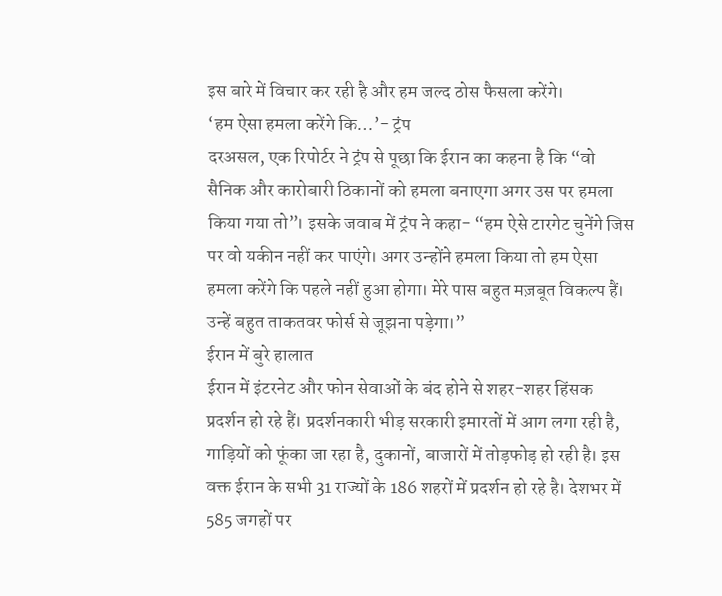इस बारे में विचार कर रही है और हम जल्द ठोस फैसला करेंगे।
‘हम ऐसा हमला करेंगे कि…’- ट्रंप
दरअसल, एक रिपोर्टर ने ट्रंप से पूछा कि ईरान का कहना है कि “वो सैनिक और कारोबारी ठिकानों को हमला बनाएगा अगर उस पर हमला किया गया तो”। इसके जवाब में ट्रंप ने कहा- “हम ऐसे टारगेट चुनेंगे जिस पर वो यकीन नहीं कर पाएंगे। अगर उन्होंने हमला किया तो हम ऐसा हमला करेंगे कि पहले नहीं हुआ होगा। मेरे पास बहुत मज़बूत विकल्प हैं। उन्हें बहुत ताकतवर फोर्स से जूझना पड़ेगा।”
ईरान में बुरे हालात
ईरान में इंटरनेट और फोन सेवाओं के बंद होने से शहर-शहर हिंसक प्रदर्शन हो रहे हैं। प्रदर्शनकारी भीड़ सरकारी इमारतों में आग लगा रही है, गाड़ियों को फूंका जा रहा है, दुकानों, बाजारों में तोड़फोड़ हो रही है। इस वक्त ईरान के सभी 31 राज्यों के 186 शहरों में प्रदर्शन हो रहे है। देशभर में 585 जगहों पर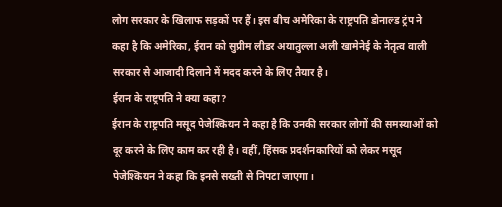लोग सरकार के खिलाफ सड़कों पर हैं। इस बीच अमेरिका के राष्ट्रपति डोनाल्ड ट्रंप ने कहा है कि अमेरिका, ईरान को सुप्रीम लीडर अयातुल्ला अली खामेनेई के नेतृत्व वाली सरकार से आजादी दिलाने में मदद करने के लिए तैयार है।
ईरान के राष्ट्रपति ने क्या कहा?
ईरान के राष्ट्रपति मसूद पेजेश्कियन ने कहा है कि उनकी सरकार लोगों की समस्याओं को दूर करने के लिए काम कर रही है। वहीं, हिंसक प्रदर्शनकारियों को लेकर मसूद पेजेश्कियन ने कहा कि इनसे सख्ती से निपटा जाएगा।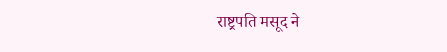राष्ट्रपति मसूद ने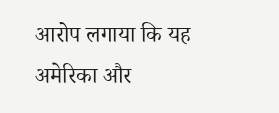आरोप लगाया कि यह अमेरिका और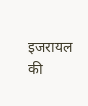इजरायल की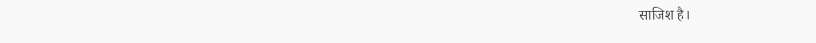साजिश है।